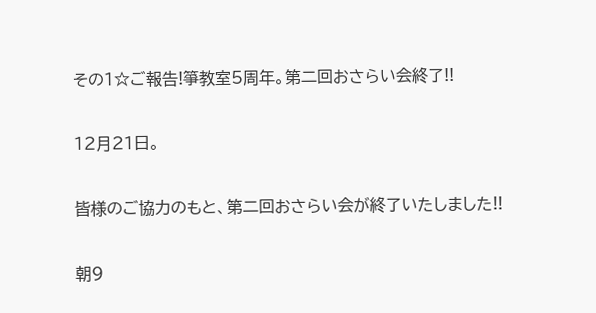その1☆ご報告!箏教室5周年。第二回おさらい会終了!!

12月21日。

皆様のご協力のもと、第二回おさらい会が終了いたしました!!

朝9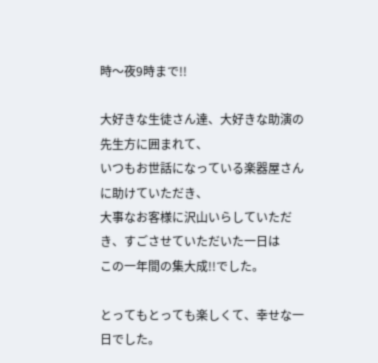時〜夜9時まで!!

大好きな生徒さん達、大好きな助演の先生方に囲まれて、
いつもお世話になっている楽器屋さんに助けていただき、
大事なお客様に沢山いらしていただき、すごさせていただいた一日は
この一年間の集大成!!でした。

とってもとっても楽しくて、幸せな一日でした。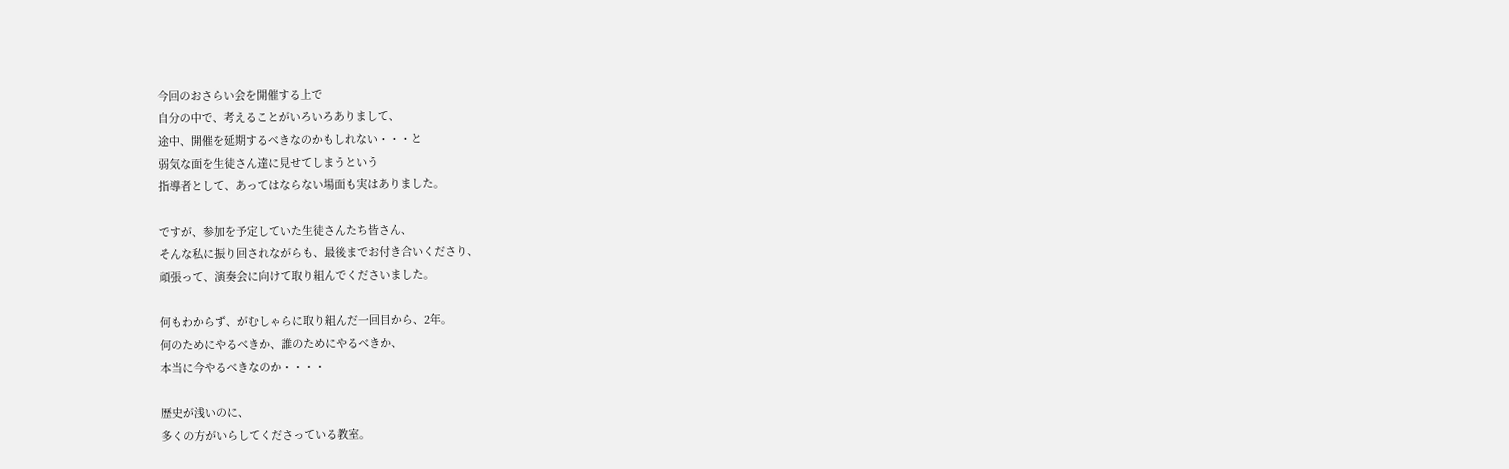今回のおさらい会を開催する上で
自分の中で、考えることがいろいろありまして、
途中、開催を延期するべきなのかもしれない・・・と
弱気な面を生徒さん達に見せてしまうという
指導者として、あってはならない場面も実はありました。

ですが、参加を予定していた生徒さんたち皆さん、
そんな私に振り回されながらも、最後までお付き合いくださり、
頑張って、演奏会に向けて取り組んでくださいました。

何もわからず、がむしゃらに取り組んだ一回目から、2年。
何のためにやるべきか、誰のためにやるべきか、
本当に今やるべきなのか・・・・

歴史が浅いのに、
多くの方がいらしてくださっている教室。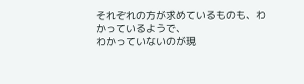それぞれの方が求めているものも、わかっているようで、
わかっていないのが現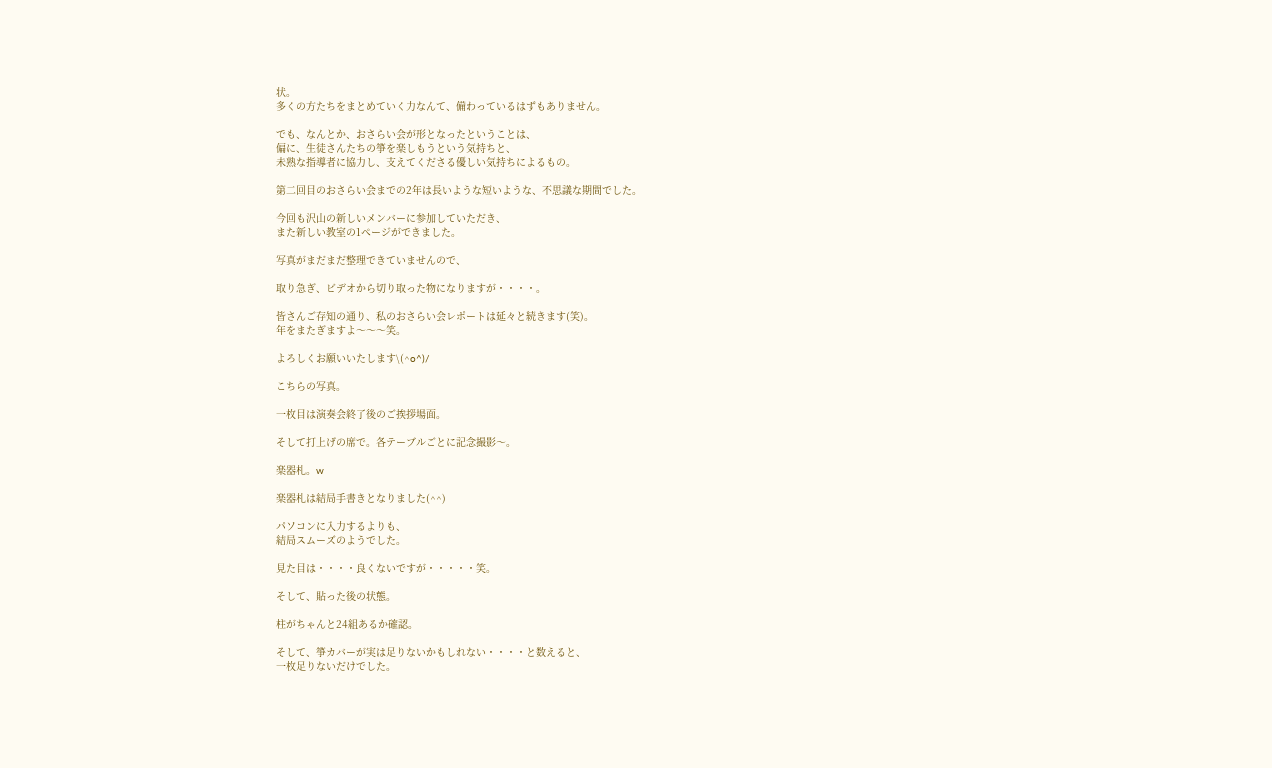状。
多くの方たちをまとめていく力なんて、備わっているはずもありません。

でも、なんとか、おさらい会が形となったということは、
偏に、生徒さんたちの箏を楽しもうという気持ちと、
未熟な指導者に協力し、支えてくださる優しい気持ちによるもの。

第二回目のおさらい会までの2年は長いような短いような、不思議な期間でした。

今回も沢山の新しいメンバーに参加していただき、
また新しい教室の1ページができました。

写真がまだまだ整理できていませんので、

取り急ぎ、ビデオから切り取った物になりますが・・・・。

皆さんご存知の通り、私のおさらい会レポートは延々と続きます(笑)。
年をまたぎますよ〜〜〜笑。

よろしくお願いいたします\(^o^)/

こちらの写真。

一枚目は演奏会終了後のご挨拶場面。

そして打上げの席で。各テーブルごとに記念撮影〜。

楽器札。w

楽器札は結局手書きとなりました(^^)

パソコンに入力するよりも、
結局スムーズのようでした。

見た目は・・・・良くないですが・・・・・笑。

そして、貼った後の状態。

柱がちゃんと24組あるか確認。

そして、箏カバーが実は足りないかもしれない・・・・と数えると、
一枚足りないだけでした。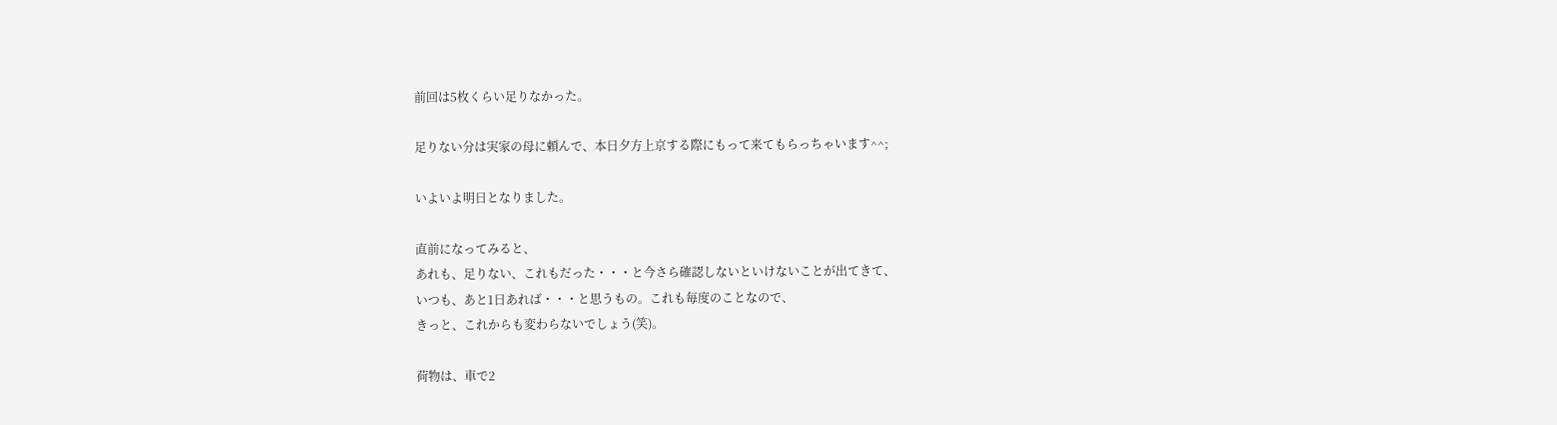前回は5枚くらい足りなかった。

足りない分は実家の母に頼んで、本日夕方上京する際にもって来てもらっちゃいます^^;

いよいよ明日となりました。

直前になってみると、
あれも、足りない、これもだった・・・と今さら確認しないといけないことが出てきて、
いつも、あと1日あれば・・・と思うもの。これも毎度のことなので、
きっと、これからも変わらないでしょう(笑)。

荷物は、車で2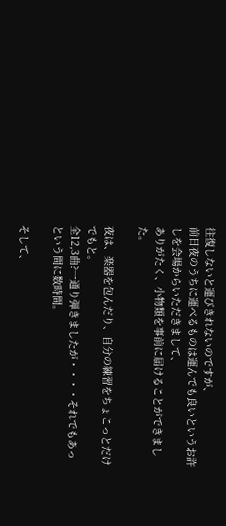往復しないと運びきれないのですが、
前日夜のうちに運べるものは運んでも良いというお許しを会場からいただきまして、
ありがたく、小物類を事前に届けることができました。

夜は、楽器を包んだり、自分の練習をちょこっとだけでもと。
全12,3曲?一通り弾きましたが・・・・それでもあっという間に数時間。

そして、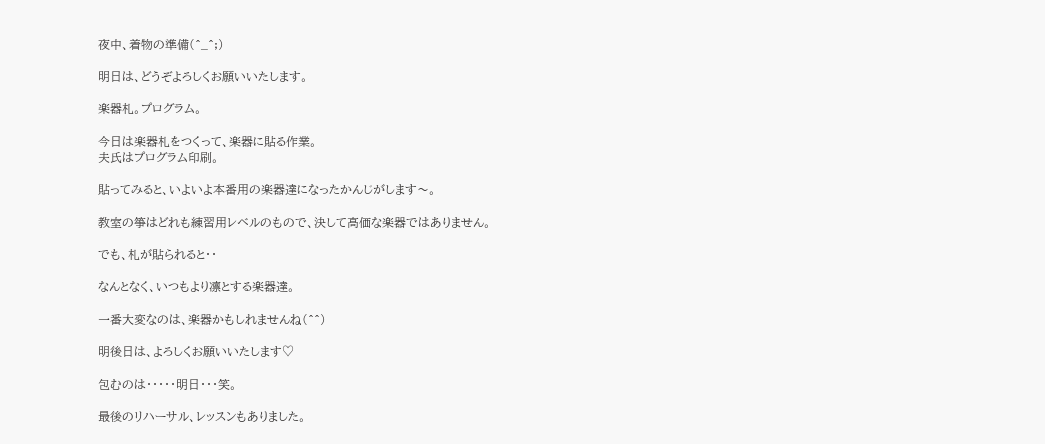夜中、着物の準備(^_^;)

明日は、どうぞよろしくお願いいたします。

楽器札。プログラム。

今日は楽器札をつくって、楽器に貼る作業。
夫氏はプログラム印刷。

貼ってみると、いよいよ本番用の楽器達になったかんじがします〜。

教室の箏はどれも練習用レベルのもので、決して高価な楽器ではありません。

でも、札が貼られると・・

なんとなく、いつもより凛とする楽器達。

一番大変なのは、楽器かもしれませんね(^^)

明後日は、よろしくお願いいたします♡

包むのは・・・・・明日・・・笑。

最後のリハーサル、レッスンもありました。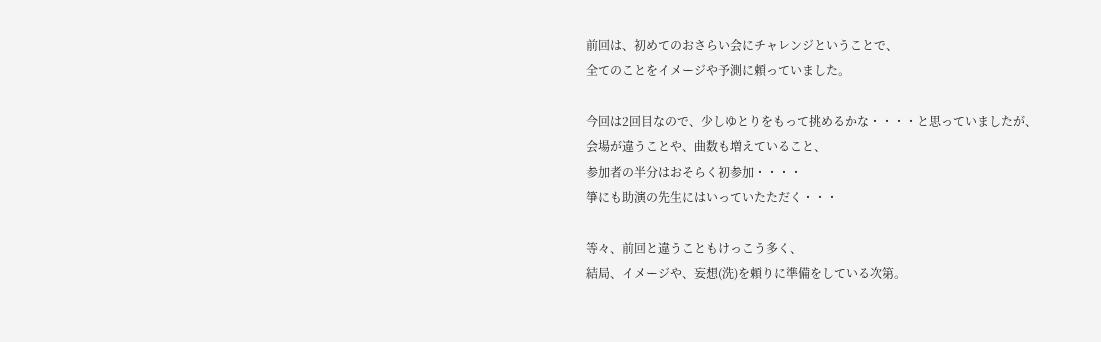前回は、初めてのおさらい会にチャレンジということで、
全てのことをイメージや予測に頼っていました。

今回は2回目なので、少しゆとりをもって挑めるかな・・・・と思っていましたが、
会場が違うことや、曲数も増えていること、
参加者の半分はおそらく初参加・・・・
箏にも助演の先生にはいっていたただく・・・

等々、前回と違うこともけっこう多く、
結局、イメージや、妄想(洗)を頼りに準備をしている次第。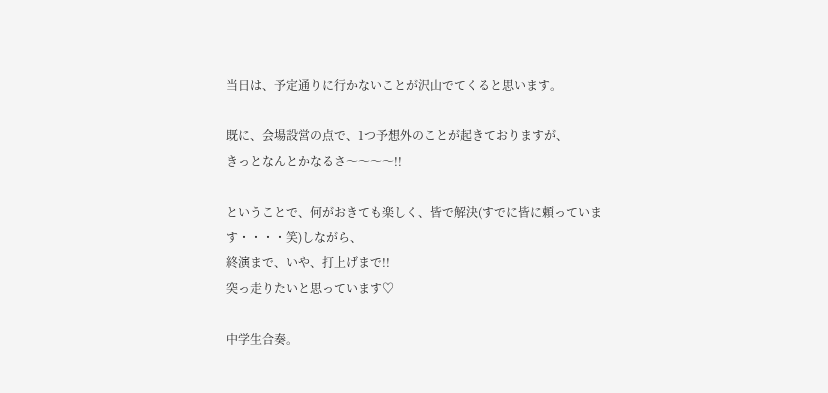当日は、予定通りに行かないことが沢山でてくると思います。

既に、会場設営の点で、1つ予想外のことが起きておりますが、
きっとなんとかなるさ〜〜〜〜!!

ということで、何がおきても楽しく、皆で解決(すでに皆に頼っています・・・・笑)しながら、
終演まで、いや、打上げまで!!
突っ走りたいと思っています♡

中学生合奏。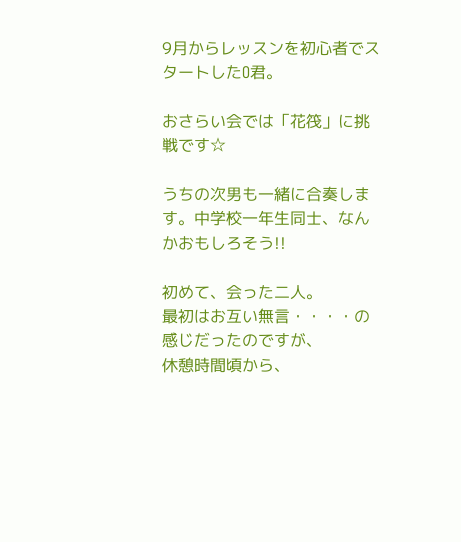9月からレッスンを初心者でスタートしたO君。

おさらい会では「花筏」に挑戦です☆

うちの次男も一緒に合奏します。中学校一年生同士、なんかおもしろそう!!

初めて、会った二人。
最初はお互い無言・・・・の感じだったのですが、
休憩時間頃から、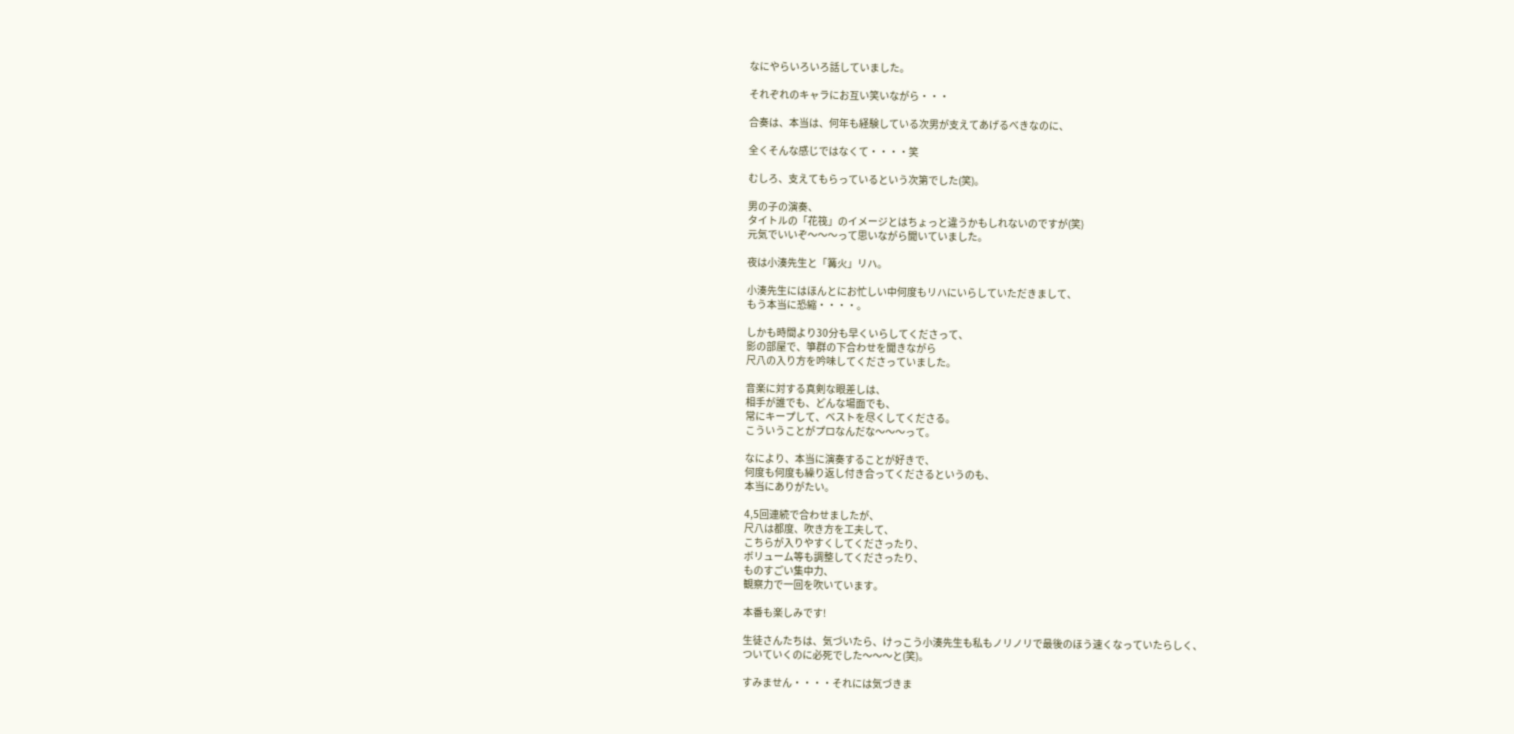なにやらいろいろ話していました。

それぞれのキャラにお互い笑いながら・・・

合奏は、本当は、何年も経験している次男が支えてあげるべきなのに、

全くそんな感じではなくて・・・・笑

むしろ、支えてもらっているという次第でした(笑)。

男の子の演奏、
タイトルの「花筏」のイメージとはちょっと違うかもしれないのですが(笑)
元気でいいぞ〜〜〜って思いながら聞いていました。

夜は小湊先生と「篝火」リハ。

小湊先生にはほんとにお忙しい中何度もリハにいらしていただきまして、
もう本当に恐縮・・・・。

しかも時間より30分も早くいらしてくださって、
影の部屋で、箏群の下合わせを聞きながら
尺八の入り方を吟味してくださっていました。

音楽に対する真剣な眼差しは、
相手が誰でも、どんな場面でも、
常にキープして、ベストを尽くしてくださる。
こういうことがプロなんだな〜〜〜って。

なにより、本当に演奏することが好きで、
何度も何度も繰り返し付き合ってくださるというのも、
本当にありがたい。

4,5回連続で合わせましたが、
尺八は都度、吹き方を工夫して、
こちらが入りやすくしてくださったり、
ボリューム等も調整してくださったり、
ものすごい集中力、
観察力で一回を吹いています。

本番も楽しみです!

生徒さんたちは、気づいたら、けっこう小湊先生も私もノリノリで最後のほう速くなっていたらしく、
ついていくのに必死でした〜〜〜と(笑)。

すみません・・・・それには気づきま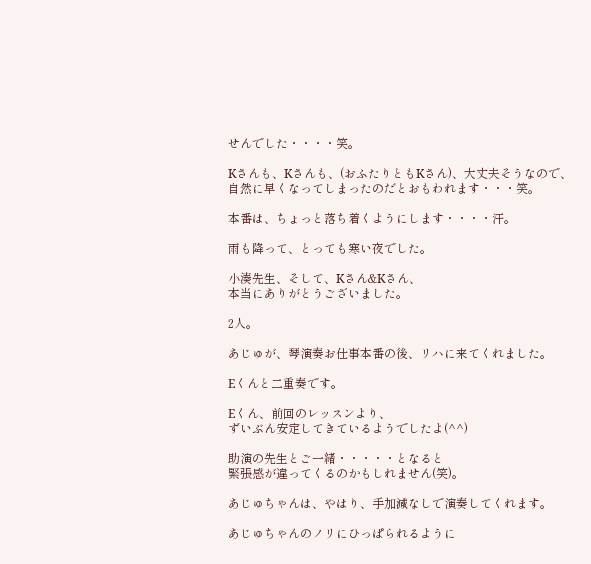せんでした・・・・笑。

Kさんも、Kさんも、(おふたりともKさん)、大丈夫そうなので、
自然に早くなってしまったのだとおもわれます・・・笑。

本番は、ちょっと落ち着くようにします・・・・汗。

雨も降って、とっても寒い夜でした。

小湊先生、そして、Kさん&Kさん、
本当にありがとうございました。

2人。

あじゅが、琴演奏お仕事本番の後、リハに来てくれました。

Eくんと二重奏です。

Eくん、前回のレッスンより、
ずいぶん安定してきているようでしたよ(^^)

助演の先生とご一緒・・・・・となると
緊張感が違ってくるのかもしれません(笑)。

あじゅちゃんは、やはり、手加減なしで演奏してくれます。

あじゅちゃんのノリにひっぱられるように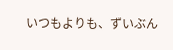いつもよりも、ずいぶん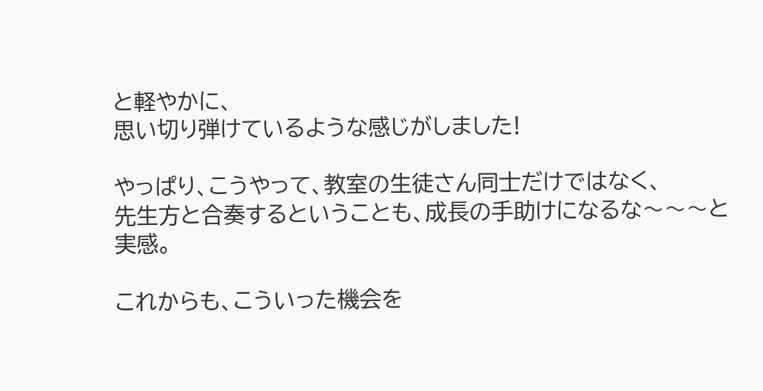と軽やかに、
思い切り弾けているような感じがしました!

やっぱり、こうやって、教室の生徒さん同士だけではなく、
先生方と合奏するということも、成長の手助けになるな〜〜〜と
実感。

これからも、こういった機会を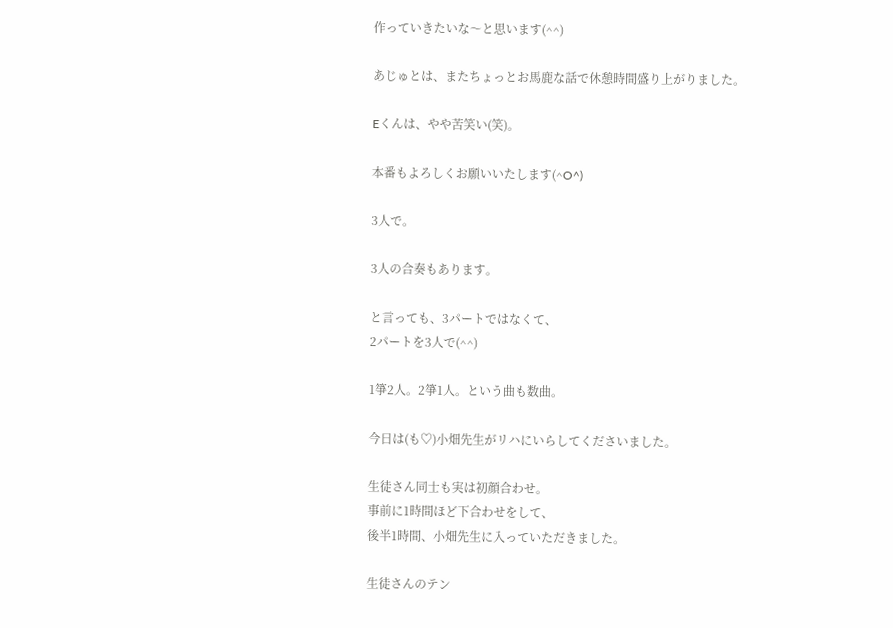作っていきたいな〜と思います(^^)

あじゅとは、またちょっとお馬鹿な話で休憩時間盛り上がりました。

Eくんは、やや苦笑い(笑)。

本番もよろしくお願いいたします(^O^)

3人で。

3人の合奏もあります。

と言っても、3パートではなくて、
2パートを3人で(^^)

1箏2人。2箏1人。という曲も数曲。

今日は(も♡)小畑先生がリハにいらしてくださいました。

生徒さん同士も実は初顔合わせ。
事前に1時間ほど下合わせをして、
後半1時間、小畑先生に入っていただきました。

生徒さんのテン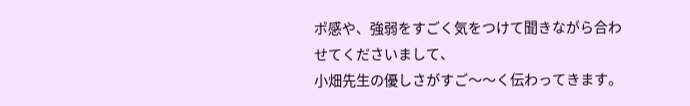ポ感や、強弱をすごく気をつけて聞きながら合わせてくださいまして、
小畑先生の優しさがすご〜〜く伝わってきます。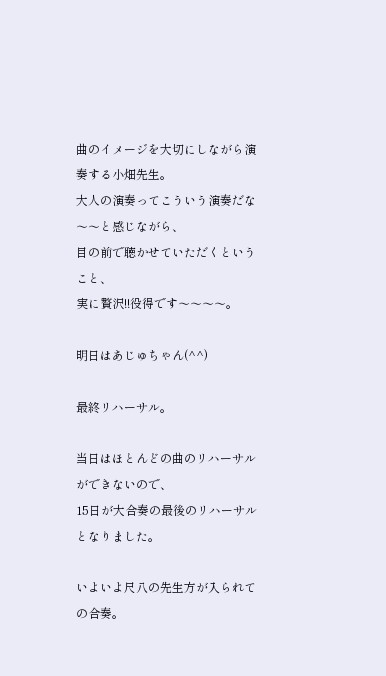曲のイメージを大切にしながら演奏する小畑先生。
大人の演奏ってこういう演奏だな〜〜と感じながら、
目の前で聴かせていただくということ、
実に贅沢!!役得です〜〜〜〜。

明日はあじゅちゃん(^^)

最終リハーサル。

当日はほとんどの曲のリハーサルができないので、
15日が大合奏の最後のリハーサルとなりました。

いよいよ尺八の先生方が入られての合奏。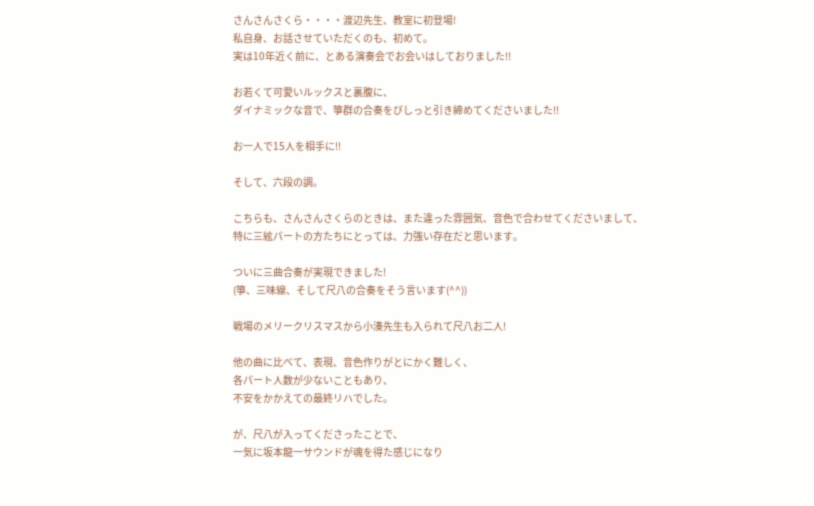さんさんさくら・・・・渡辺先生、教室に初登場!
私自身、お話させていただくのも、初めて。
実は10年近く前に、とある演奏会でお会いはしておりました!!

お若くて可愛いルックスと裏腹に、
ダイナミックな音で、箏群の合奏をびしっと引き締めてくださいました!!

お一人で15人を相手に!!

そして、六段の調。

こちらも、さんさんさくらのときは、また違った雰囲気、音色で合わせてくださいまして、
特に三絃パートの方たちにとっては、力強い存在だと思います。

ついに三曲合奏が実現できました!
(箏、三味線、そして尺八の合奏をそう言います(^^))

戦場のメリークリスマスから小湊先生も入られて尺八お二人!

他の曲に比べて、表現、音色作りがとにかく難しく、
各パート人数が少ないこともあり、
不安をかかえての最終リハでした。

が、尺八が入ってくださったことで、
一気に坂本龍一サウンドが魂を得た感じになり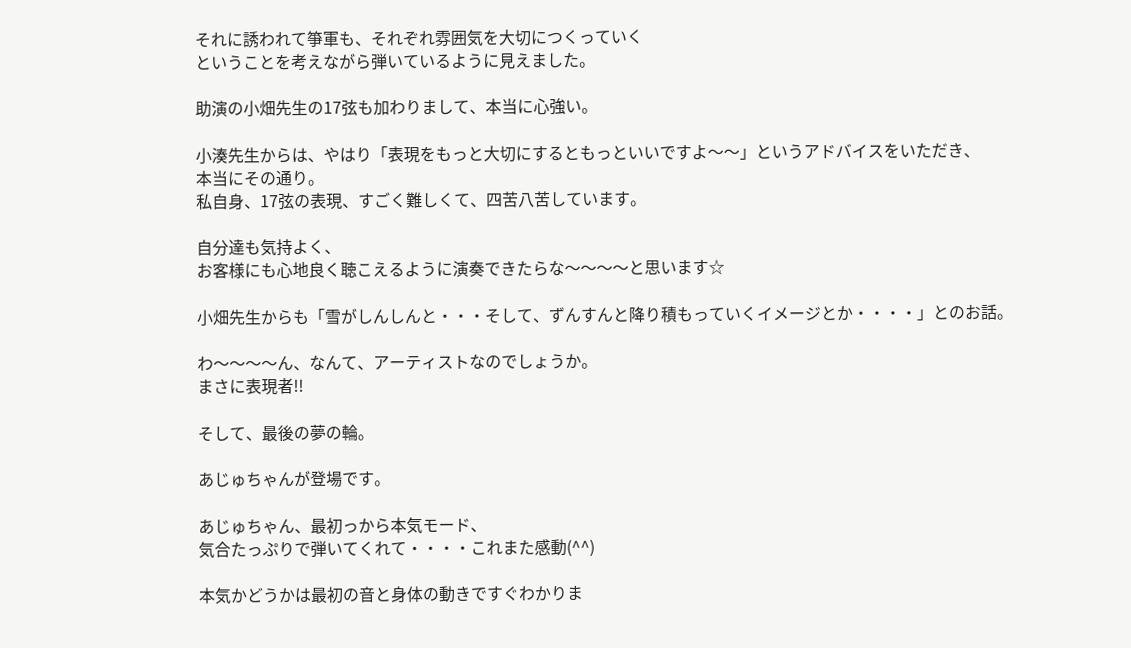それに誘われて箏軍も、それぞれ雰囲気を大切につくっていく
ということを考えながら弾いているように見えました。

助演の小畑先生の17弦も加わりまして、本当に心強い。

小湊先生からは、やはり「表現をもっと大切にするともっといいですよ〜〜」というアドバイスをいただき、
本当にその通り。
私自身、17弦の表現、すごく難しくて、四苦八苦しています。

自分達も気持よく、
お客様にも心地良く聴こえるように演奏できたらな〜〜〜〜と思います☆

小畑先生からも「雪がしんしんと・・・そして、ずんすんと降り積もっていくイメージとか・・・・」とのお話。

わ〜〜〜〜ん、なんて、アーティストなのでしょうか。
まさに表現者!!

そして、最後の夢の輪。

あじゅちゃんが登場です。

あじゅちゃん、最初っから本気モード、
気合たっぷりで弾いてくれて・・・・これまた感動(^^)

本気かどうかは最初の音と身体の動きですぐわかりま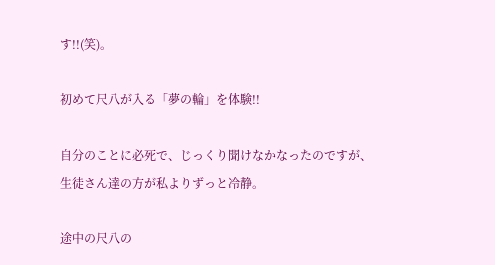す!!(笑)。

初めて尺八が入る「夢の輪」を体験!!

自分のことに必死で、じっくり聞けなかなったのですが、
生徒さん達の方が私よりずっと冷静。

途中の尺八の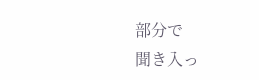部分で
聞き入っ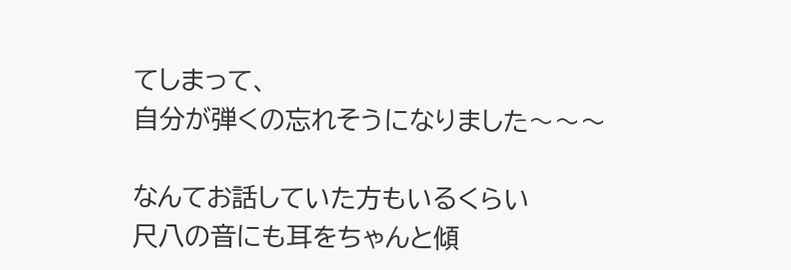てしまって、
自分が弾くの忘れそうになりました〜〜〜

なんてお話していた方もいるくらい
尺八の音にも耳をちゃんと傾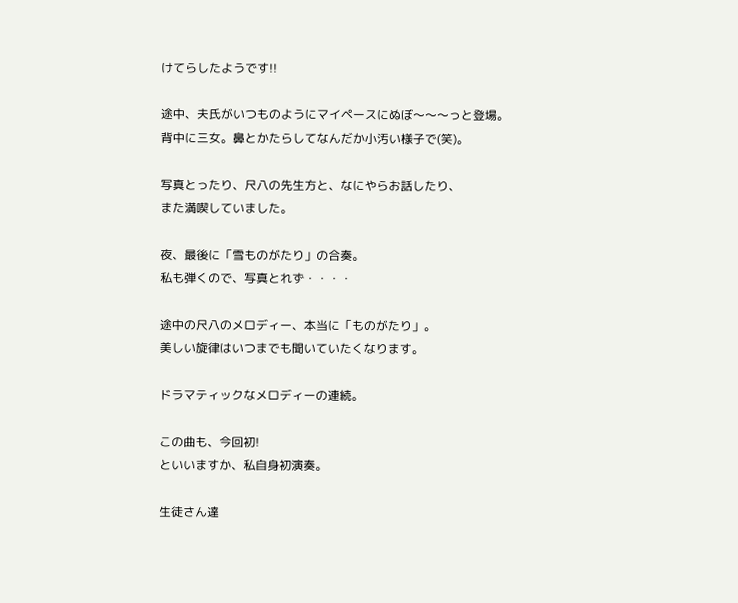けてらしたようです!!

途中、夫氏がいつものようにマイペースにぬぼ〜〜〜っと登場。
背中に三女。鼻とかたらしてなんだか小汚い様子で(笑)。

写真とったり、尺八の先生方と、なにやらお話したり、
また満喫していました。

夜、最後に「雪ものがたり」の合奏。
私も弾くので、写真とれず・・・・

途中の尺八のメロディー、本当に「ものがたり」。
美しい旋律はいつまでも聞いていたくなります。

ドラマティックなメロディーの連続。

この曲も、今回初!
といいますか、私自身初演奏。

生徒さん達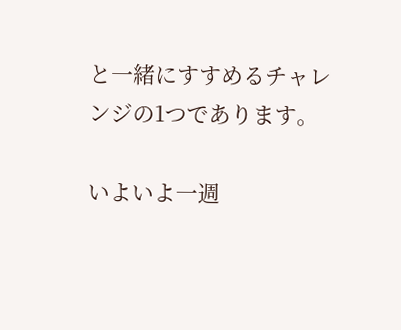と一緒にすすめるチャレンジの1つであります。

いよいよ一週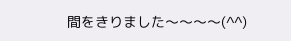間をきりました〜〜〜〜(^^)